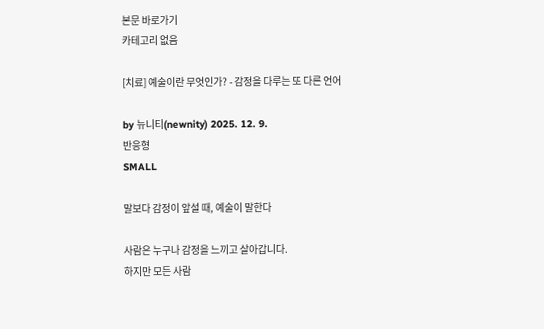본문 바로가기
카테고리 없음

[치료] 예술이란 무엇인가? - 감정을 다루는 또 다른 언어

by 뉴니티(newnity) 2025. 12. 9.
반응형
SMALL

말보다 감정이 앞설 때, 예술이 말한다

사람은 누구나 감정을 느끼고 살아갑니다.
하지만 모든 사람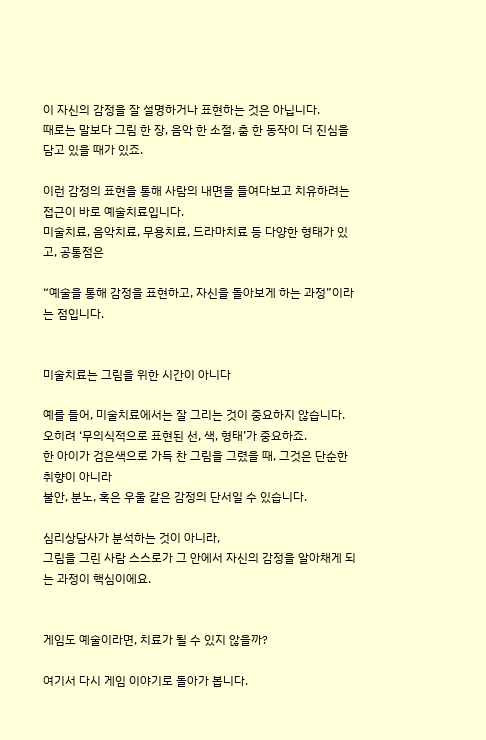이 자신의 감정을 잘 설명하거나 표현하는 것은 아닙니다.
때로는 말보다 그림 한 장, 음악 한 소절, 춤 한 동작이 더 진심을 담고 있을 때가 있죠.

이런 감정의 표현을 통해 사람의 내면을 들여다보고 치유하려는 접근이 바로 예술치료입니다.
미술치료, 음악치료, 무용치료, 드라마치료 등 다양한 형태가 있고, 공통점은

“예술을 통해 감정을 표현하고, 자신을 돌아보게 하는 과정”이라는 점입니다.


미술치료는 그림을 위한 시간이 아니다

예를 들어, 미술치료에서는 잘 그리는 것이 중요하지 않습니다.
오히려 ‘무의식적으로 표현된 선, 색, 형태’가 중요하죠.
한 아이가 검은색으로 가득 찬 그림을 그렸을 때, 그것은 단순한 취향이 아니라
불안, 분노, 혹은 우울 같은 감정의 단서일 수 있습니다.

심리상담사가 분석하는 것이 아니라,
그림을 그린 사람 스스로가 그 안에서 자신의 감정을 알아채게 되는 과정이 핵심이에요.


게임도 예술이라면, 치료가 될 수 있지 않을까?

여기서 다시 게임 이야기로 돌아가 봅니다.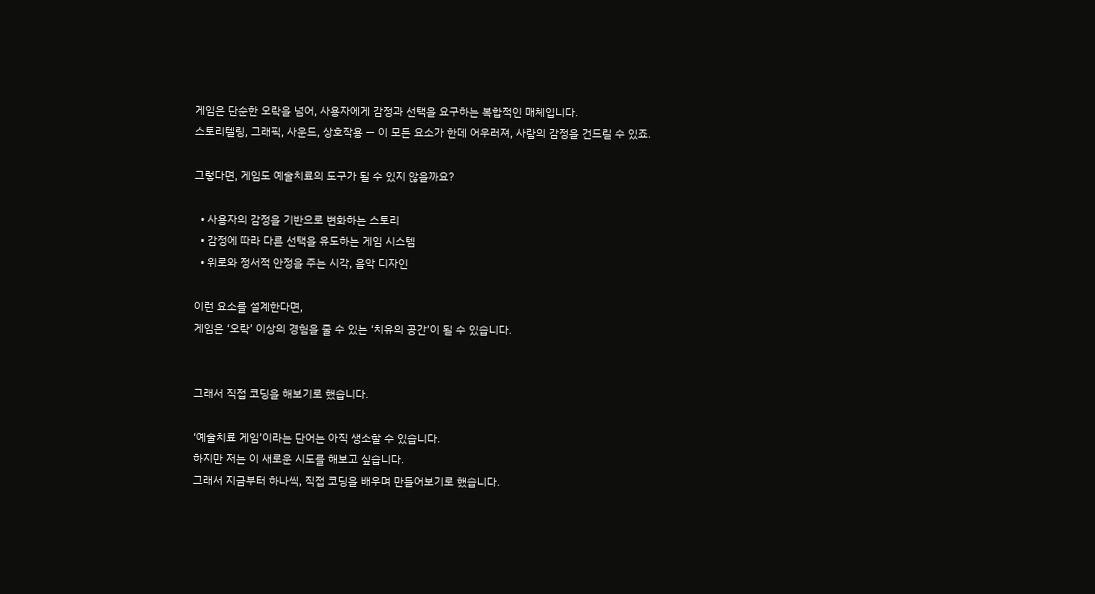게임은 단순한 오락을 넘어, 사용자에게 감정과 선택을 요구하는 복합적인 매체입니다.
스토리텔링, 그래픽, 사운드, 상호작용 — 이 모든 요소가 한데 어우러져, 사람의 감정을 건드릴 수 있죠.

그렇다면, 게임도 예술치료의 도구가 될 수 있지 않을까요?

  • 사용자의 감정을 기반으로 변화하는 스토리
  • 감정에 따라 다른 선택을 유도하는 게임 시스템
  • 위로와 정서적 안정을 주는 시각, 음악 디자인

이런 요소를 설계한다면,
게임은 ‘오락’ 이상의 경험을 줄 수 있는 ‘치유의 공간’이 될 수 있습니다.


그래서 직접 코딩을 해보기로 했습니다.

‘예술치료 게임’이라는 단어는 아직 생소할 수 있습니다.
하지만 저는 이 새로운 시도를 해보고 싶습니다.
그래서 지금부터 하나씩, 직접 코딩을 배우며 만들어보기로 했습니다.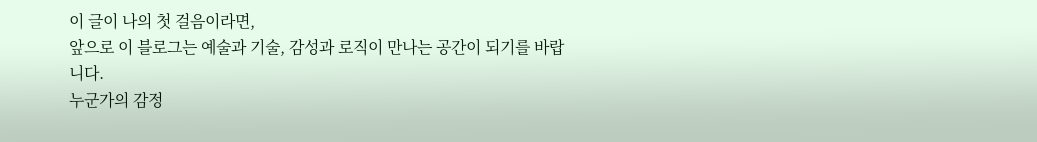이 글이 나의 첫 걸음이라면,
앞으로 이 블로그는 예술과 기술, 감성과 로직이 만나는 공간이 되기를 바랍니다.
누군가의 감정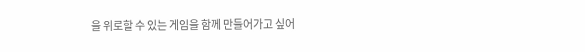을 위로할 수 있는 게임을 함께 만들어가고 싶어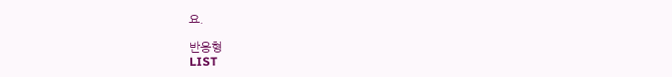요.

반응형
LIST